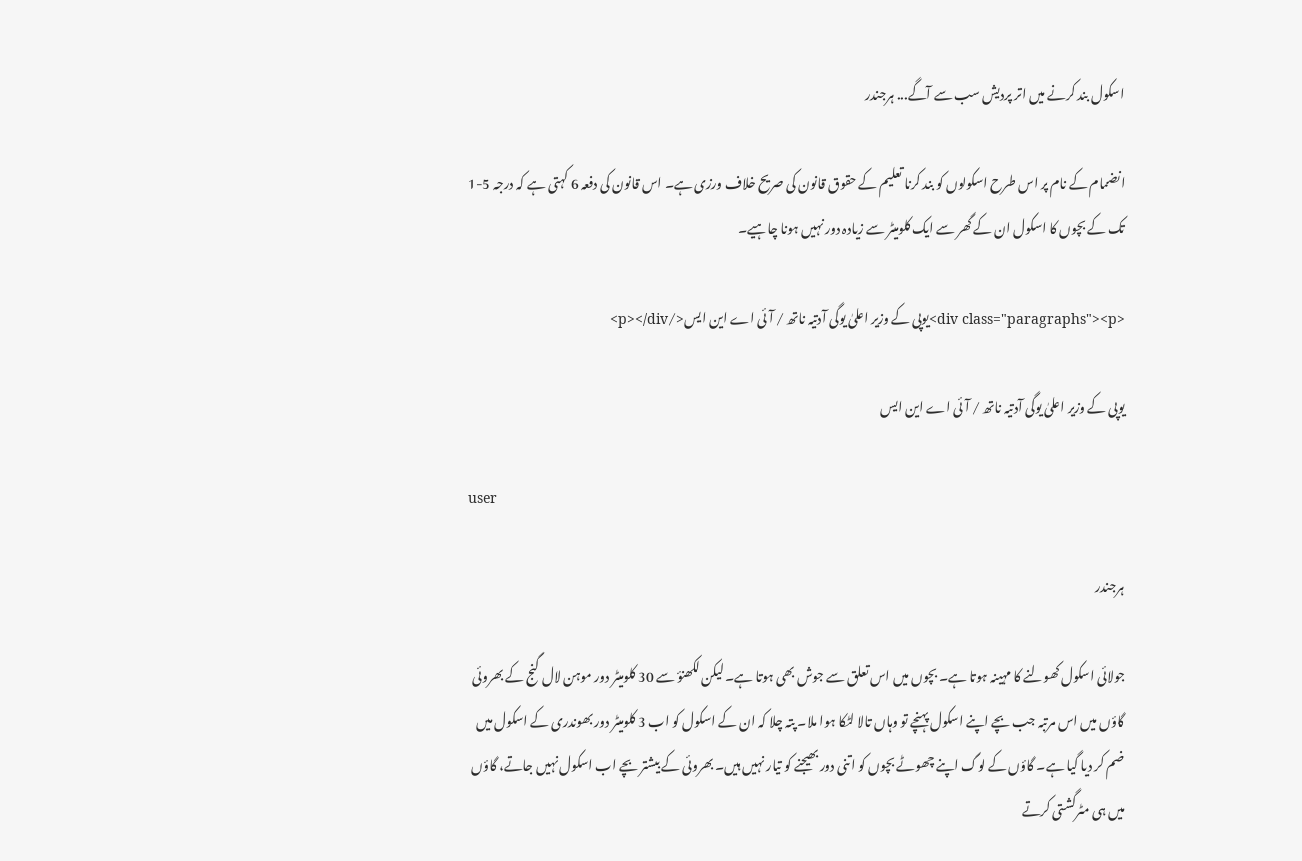اسکول بند کرنے میں اتر پردیش سب سے آگے... ہرجندر

انضمام کے نام پر اس طرح اسکولوں کو بند کرنا تعلیم کے حقوق قانون کی صریح خلاف ورزی ہے۔ اس قانون کی دفعہ 6 کہتی ہے کہ درجہ 5-1 تک کے بچوں کا اسکول ان کے گھر سے ایک کلومیٹر سے زیادہ دور نہیں ہونا چاہیے۔

<div class="paragraphs"><p>یوپی کے وزیر اعلیٰ یوگی آدتیہ ناتھ / آئی اے این ایس</p></div>

یوپی کے وزیر اعلیٰ یوگی آدتیہ ناتھ / آئی اے این ایس

user

ہرجندر

جولائی اسکول کھولنے کا مہینہ ہوتا ہے۔ بچوں میں اس تعلق سے جوش بھی ہوتا ہے۔ لیکن لکھنؤ سے 30 کلومیٹر دور موہن لال گنج کے بھروئی گاؤں میں اس مرتبہ جب بچے اپنے اسکول پہنچے تو وہاں تالا لٹکا ہوا ملا۔ پتہ چلا کہ ان کے اسکول کو اب 3 کلومیٹر دور بھوندری کے اسکول میں ضم کر دیا گیا ہے۔ گاؤں کے لوگ اپنے چھوٹے بچوں کو اتنی دور بھیجنے کو تیار نہیں ہیں۔ بھروئی کے بیشتر بچے اب اسکول نہیں جاتے، گاؤں میں ہی مٹرگشتی کرتے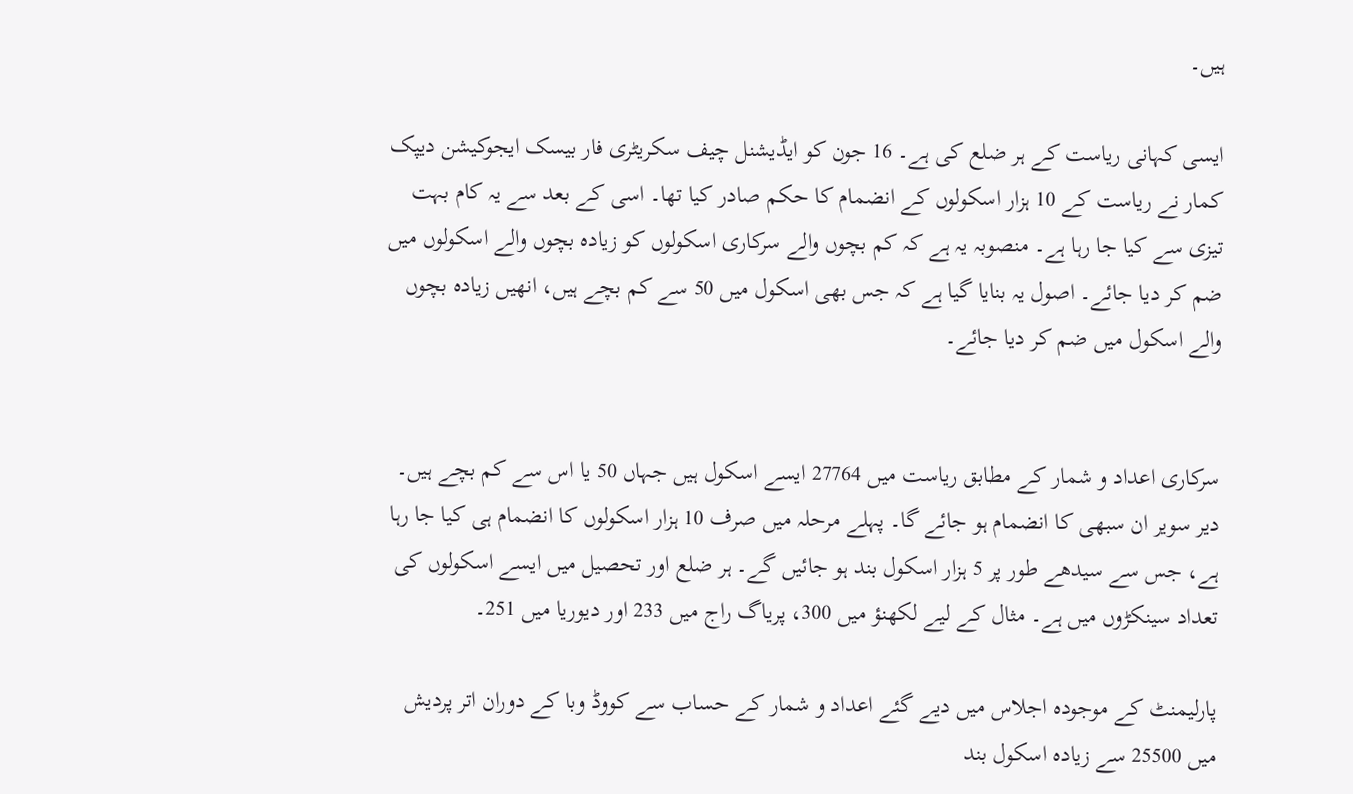ہیں۔

ایسی کہانی ریاست کے ہر ضلع کی ہے۔ 16 جون کو ایڈیشنل چیف سکریٹری فار بیسک ایجوکیشن دیپک کمار نے ریاست کے 10 ہزار اسکولوں کے انضمام کا حکم صادر کیا تھا۔ اسی کے بعد سے یہ کام بہت تیزی سے کیا جا رہا ہے۔ منصوبہ یہ ہے کہ کم بچوں والے سرکاری اسکولوں کو زیادہ بچوں والے اسکولوں میں ضم کر دیا جائے۔ اصول یہ بنایا گیا ہے کہ جس بھی اسکول میں 50 سے کم بچے ہیں، انھیں زیادہ بچوں والے اسکول میں ضم کر دیا جائے۔


سرکاری اعداد و شمار کے مطابق ریاست میں 27764 ایسے اسکول ہیں جہاں 50 یا اس سے کم بچے ہیں۔ دیر سویر ان سبھی کا انضمام ہو جائے گا۔ پہلے مرحلہ میں صرف 10 ہزار اسکولوں کا انضمام ہی کیا جا رہا ہے، جس سے سیدھے طور پر 5 ہزار اسکول بند ہو جائیں گے۔ ہر ضلع اور تحصیل میں ایسے اسکولوں کی تعداد سینکڑوں میں ہے۔ مثال کے لیے لکھنؤ میں 300، پریاگ راج میں 233 اور دیوریا میں 251۔

پارلیمنٹ کے موجودہ اجلاس میں دیے گئے اعداد و شمار کے حساب سے کووڈ وبا کے دوران اتر پردیش میں 25500 سے زیادہ اسکول بند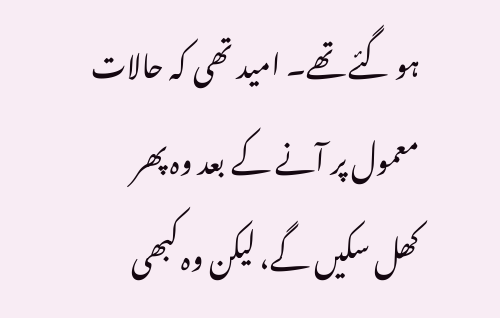ہو گئے تھے۔ امید تھی کہ حالات معمول پر آنے کے بعد وہ پھر کھل سکیں گے، لیکن وہ کبھی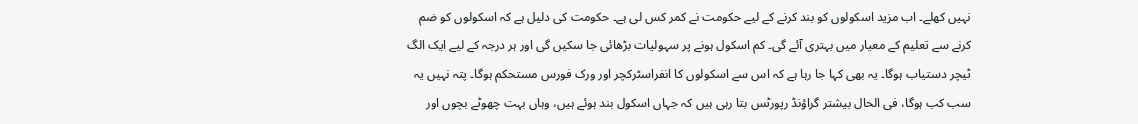نہیں کھلے۔ اب مزید اسکولوں کو بند کرنے کے لیے حکومت نے کمر کس لی ہے۔ حکومت کی دلیل ہے کہ اسکولوں کو ضم کرنے سے تعلیم کے معیار میں بہتری آئے گی۔ کم اسکول ہونے پر سہولیات بڑھائی جا سکیں گی اور ہر درجہ کے لیے ایک الگ ٹیچر دستیاب ہوگا۔ یہ بھی کہا جا رہا ہے کہ اس سے اسکولوں کا انفراسٹرکچر اور ورک فورس مستحکم ہوگا۔ پتہ نہیں یہ سب کب ہوگا، فی الحال بیشتر گراؤنڈ رپورٹس بتا رہی ہیں کہ جہاں اسکول بند ہوئے ہیں، وہاں بہت چھوٹے بچوں اور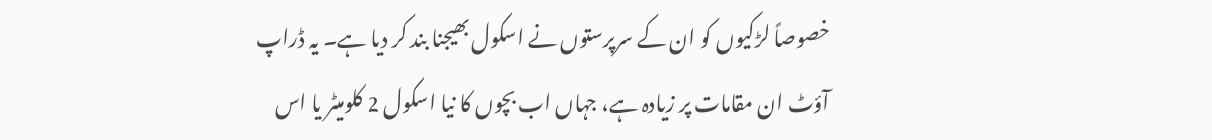خصوصاً لڑکیوں کو ان کے سرپرستوں نے اسکول بھیجنا بند کر دیا ہے۔ یہ ڈراپ آؤٹ ان مقامات پر زیادہ ہے، جہاں اب بچوں کا نیا اسکول 2 کلومیٹر یا اس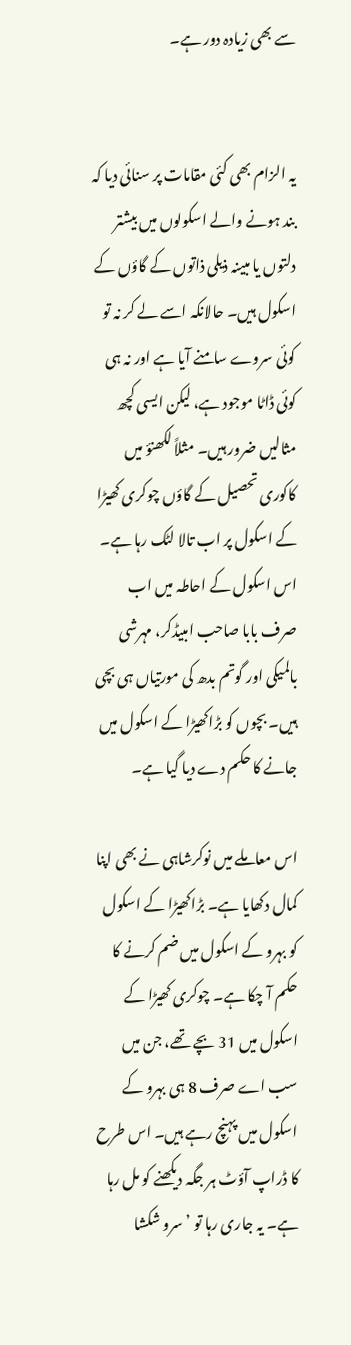سے بھی زیادہ دور ہے۔


یہ الزام بھی کئی مقامات پر سنائی دیا کہ بند ہونے والے اسکولوں میں بیشتر دلتوں یا مبینہ ذیلی ذاتوں کے گاؤں کے اسکول ہیں۔ حالانکہ اسے لے کر نہ تو کوئی سروے سامنے آیا ہے اور نہ ہی کوئی ڈاٹا موجود ہے، لیکن ایسی کچھ مثالیں ضرور ہیں۔ مثلاً لکھنؤ میں کاکوری تحصیل کے گاؤں چوکری کھیڑا کے اسکول پر اب تالا لٹک رہا ہے۔ اس اسکول کے احاطہ میں اب صرف بابا صاحب امبیڈکر، مہرشی بالمیکی اور گوتم بدھ کی مورتیاں ہی بچی ہیں۔ بچوں کو بڑاکھیڑا کے اسکول میں جانے کا حکم دے دیا گیا ہے۔

اس معاملے میں نوکرشاہی نے بھی اپنا کمال دکھایا ہے۔ بڑاکھیڑا کے اسکول کو بہرو کے اسکول میں ضم کرنے کا حکم آ چکا ہے۔ چوکری کھیڑا کے اسکول میں 31 بچے تھے، جن میں سب اے صرف 8 ہی بہرو کے اسکول میں پہنچ رہے ہیں۔ اس طرح کا ڈراپ آؤٹ ہر جگہ دیکھنے کو مل رہا ہے۔ یہ جاری رہا تو ’سرو شکشا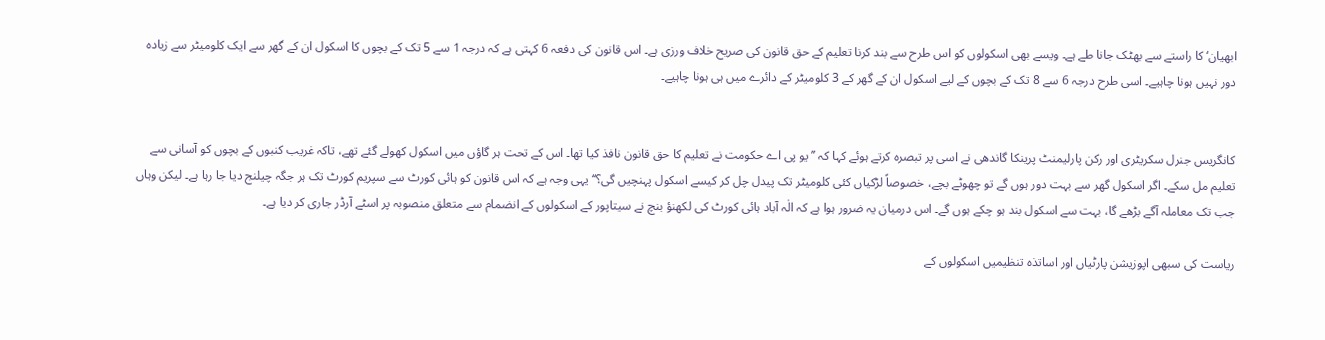ابھیان‘ کا راستے سے بھٹک جانا طے ہے۔ ویسے بھی اسکولوں کو اس طرح سے بند کرنا تعلیم کے حق قانون کی صریح خلاف ورزی ہے۔ اس قانون کی دفعہ 6 کہتی ہے کہ درجہ 1 سے 5 تک کے بچوں کا اسکول ان کے گھر سے ایک کلومیٹر سے زیادہ دور نہیں ہونا چاہیے۔ اسی طرح درجہ 6 سے 8 تک کے بچوں کے لیے اسکول ان کے گھر کے 3 کلومیٹر کے دائرے میں ہی ہونا چاہیے۔


کانگریس جنرل سکریٹری اور رکن پارلیمنٹ پرینکا گاندھی نے اسی پر تبصرہ کرتے ہوئے کہا کہ ’’یو پی اے حکومت نے تعلیم کا حق قانون نافذ کیا تھا۔ اس کے تحت ہر گاؤں میں اسکول کھولے گئے تھے، تاکہ غریب کنبوں کے بچوں کو آسانی سے تعلیم مل سکے۔ اگر اسکول گھر سے بہت دور ہوں گے تو چھوٹے بچے، خصوصاً لڑکیاں کئی کلومیٹر تک پیدل چل کر کیسے اسکول پہنچیں گی؟‘‘ یہی وجہ ہے کہ اس قانون کو ہائی کورٹ سے سپریم کورٹ تک ہر جگہ چیلنج دیا جا رہا ہے۔ لیکن وہاں جب تک معاملہ آگے بڑھے گا، بہت سے اسکول بند ہو چکے ہوں گے۔ اس درمیان یہ ضرور ہوا ہے کہ الٰہ آباد ہائی کورٹ کی لکھنؤ بنچ نے سیتاپور کے اسکولوں کے انضمام سے متعلق منصوبہ پر اسٹے آرڈر جاری کر دیا ہے۔

ریاست کی سبھی اپوزیشن پارٹیاں اور اساتذہ تنظیمیں اسکولوں کے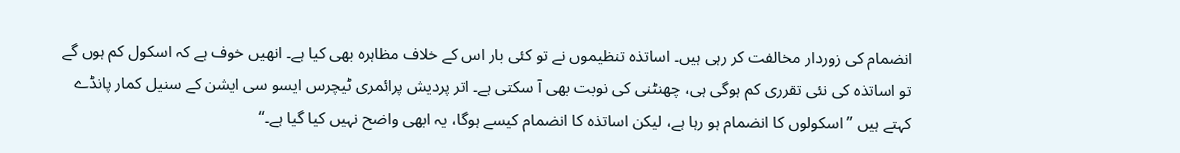انضمام کی زوردار مخالفت کر رہی ہیں۔ اساتذہ تنظیموں نے تو کئی بار اس کے خلاف مظاہرہ بھی کیا ہے۔ انھیں خوف ہے کہ اسکول کم ہوں گے تو اساتذہ کی نئی تقرری کم ہوگی ہی، چھنٹنی کی نوبت بھی آ سکتی ہے۔ اتر پردیش پرائمری ٹیچرس ایسو سی ایشن کے سنیل کمار پانڈے کہتے ہیں ’’اسکولوں کا انضمام ہو رہا ہے، لیکن اساتذہ کا انضمام کیسے ہوگا، یہ ابھی واضح نہیں کیا گیا ہے۔‘‘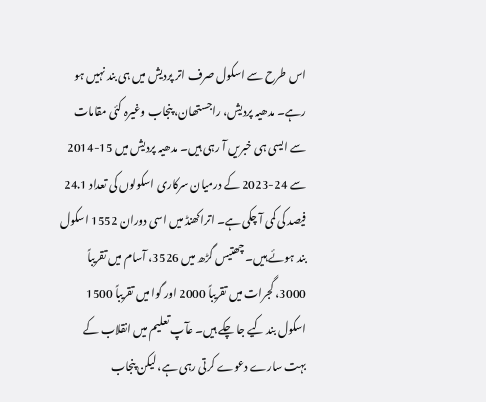اس طرح سے اسکول صرف اتر پردیش میں ہی بند نہیں ہو رہے۔ مدھیہ پردیش، راجستھان، پنجاب وغیرہ کئی مقامات سے ایسی ہی خبریں آ رہی ہیں۔ مدھیہ پردیش میں 15-2014 سے 24-2023 کے درمیان سرکاری اسکولوں کی تعداد 24.1 فیصد کی کمی آ چکی ہے۔ اتراکھنڈ میں اسی دوران 1552 اسکول بند ہوئے ہیں۔ چھتیس گڑھ میں 3526، آسام میں تقریباً 3000، گجرات میں تقریباً 2000 اور گوا میں تقریباً 1500 اسکول بند کیے جا چکے ہیں۔ عآپ تعلیم میں انقلاب کے بہت سارے دعوے کرتی رہی ہے، لیکن پنجاب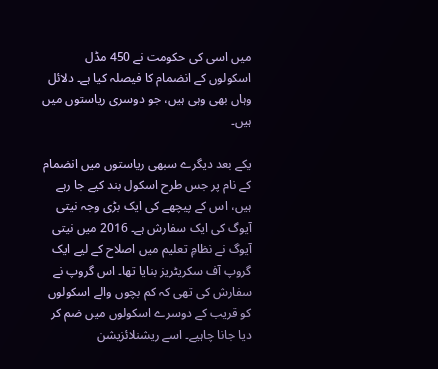میں اسی کی حکومت نے 450 مڈل اسکولوں کے انضمام کا فیصلہ کیا ہے۔ دلائل وہاں بھی وہی ہیں، جو دوسری ریاستوں میں ہیں۔

یکے بعد دیگرے سبھی ریاستوں میں انضمام کے نام پر جس طرح اسکول بند کیے جا رہے ہیں، اس کے پیچھے کی ایک بڑی وجہ نیتی آیوگ کی ایک سفارش ہے۔ 2016 میں نیتی آیوگ نے نظامِ تعلیم میں اصلاح کے لیے ایک گروپ آف سکریٹریز بنایا تھا۔ اس گروپ نے سفارش کی تھی کہ کم بچوں والے اسکولوں کو قریب کے دوسرے اسکولوں میں ضم کر دیا جانا چاہیے۔ اسے ریشنلائزیشن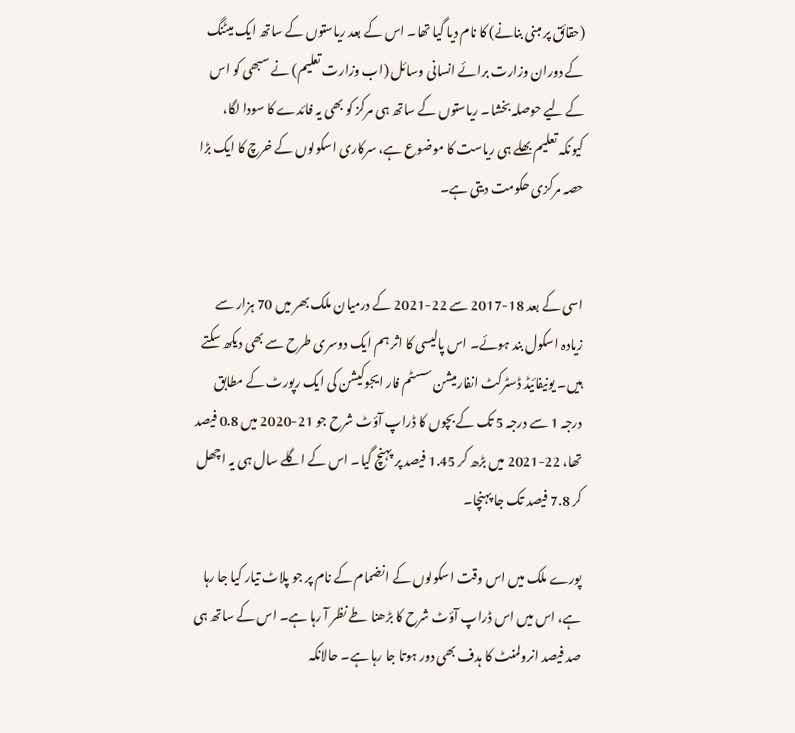(حقائق پر مبنی بنانے) کا نام دیا گیا تھا۔ اس کے بعد ریاستوں کے ساتھ ایک میٹنگ کے دوران وزارت برائے انسانی وسائل (اب وزارت تعلیم) نے سبھی کو اس کے لیے حوصلہ بخشا۔ ریاستوں کے ساتھ ہی مرکز کو بھی یہ فائدے کا سودا لگا، کیونکہ تعلیم بھلے ہی ریاست کا موضوع ہے، سرکاری اسکولوں کے خرچ کا ایک بڑا حصہ مرکزی حکومت دیتی ہے۔


اسی کے بعد 18-2017 سے 22-2021 کے درمیان ملک بھر میں 70 ہزار سے زیادہ اسکول بند ہوئے۔ اس پالیسی کا اثر ہم ایک دوسری طرح سے بھی دیکھ سکتے ہیں۔ یونیفائیڈ ڈسٹرکٹ انفارمیشن سسٹم فار ایجوکیشن کی ایک رپورٹ کے مطابق درجہ 1 سے درجہ 5 تک کے بچوں کا ڈراپ آؤٹ شرح جو 21-2020 میں 0.8 فیصد تھا، 22-2021 میں بڑھ کر 1.45 فیصد پر پہنچ گیا۔ اس کے اگلے سال ہی یہ اچھل کر 7.8 فیصد تک جا پہنچا۔

پورے ملک میں اس وقت اسکولوں کے انضمام کے نام پر جو پلاٹ تیار کیا جا رہا ہے، اس میں اس ڈراپ آؤٹ شرح کا بڑھنا طے نظر آ رہا ہے۔ اس کے ساتھ ہی صد فیصد انرولمنٹ کا ہدف بھی دور ہوتا جا رہا ہے۔ حالانکہ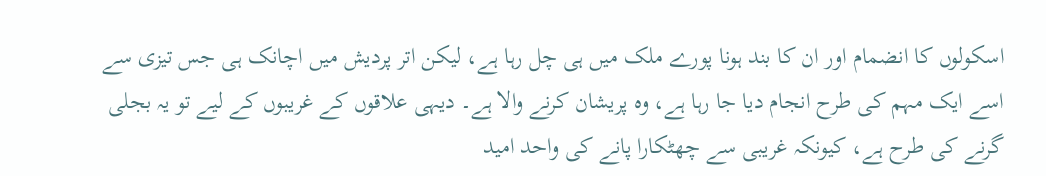اسکولوں کا انضمام اور ان کا بند ہونا پورے ملک میں ہی چل رہا ہے، لیکن اتر پردیش میں اچانک ہی جس تیزی سے اسے ایک مہم کی طرح انجام دیا جا رہا ہے، وہ پریشان کرنے والا ہے۔ دیہی علاقوں کے غریبوں کے لیے تو یہ بجلی گرنے کی طرح ہے، کیونکہ غریبی سے چھٹکارا پانے کی واحد امید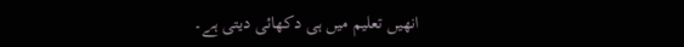انھیں تعلیم میں ہی دکھائی دیتی ہے۔